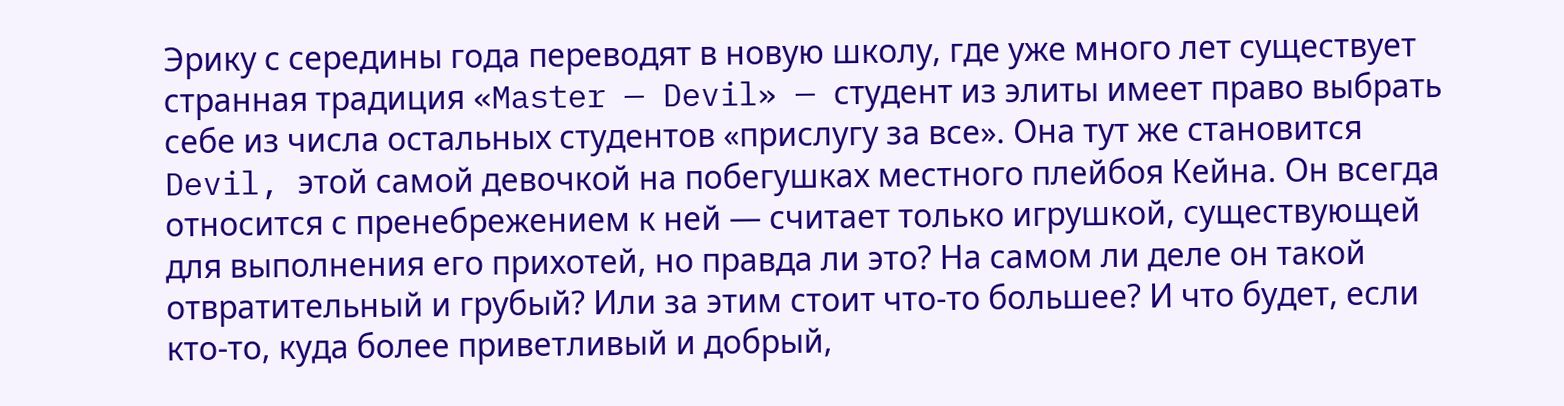Эрику с середины года переводят в новую школу, где уже много лет существует странная традиция «Master — Devil» — студент из элиты имеет право выбрать себе из числа остальных студентов «прислугу за все». Она тут же становится Devil, этой самой девочкой на побегушках местного плейбоя Кейна. Он всегда относится с пренебрежением к ней — считает только игрушкой, существующей для выполнения его прихотей, но правда ли это? На самом ли деле он такой отвратительный и грубый? Или за этим стоит что-то большее? И что будет, если кто-то, куда более приветливый и добрый,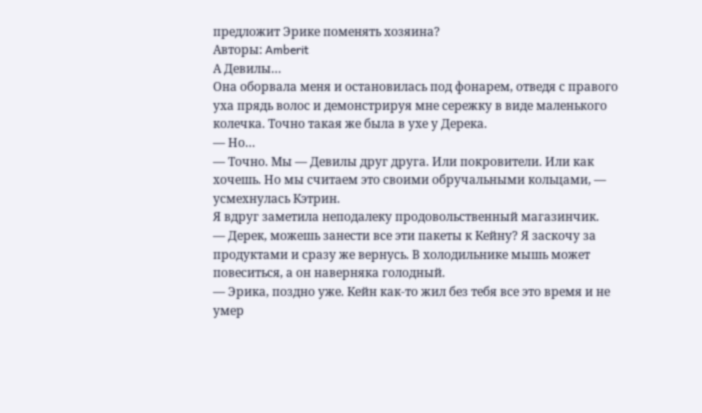предложит Эрике поменять хозяина?
Авторы: Amberit
А Девилы…
Она оборвала меня и остановилась под фонарем, отведя с правого уха прядь волос и демонстрируя мне сережку в виде маленького колечка. Точно такая же была в ухе у Дерека.
— Но…
— Точно. Мы — Девилы друг друга. Или покровители. Или как хочешь. Но мы считаем это своими обручальными кольцами, — усмехнулась Кэтрин.
Я вдруг заметила неподалеку продовольственный магазинчик.
— Дерек, можешь занести все эти пакеты к Кейну? Я заскочу за продуктами и сразу же вернусь. В холодильнике мышь может повеситься, а он наверняка голодный.
— Эрика, поздно уже. Кейн как-то жил без тебя все это время и не умер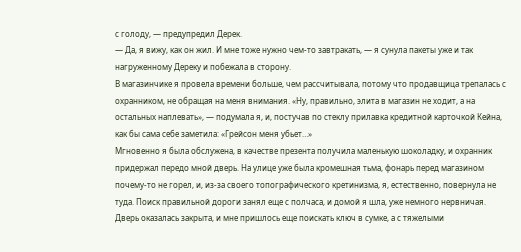с голоду, — предупредил Дерек.
— Да, я вижу, как он жил. И мне тоже нужно чем-то завтракать, — я сунула пакеты уже и так нагруженному Дереку и побежала в сторону.
В магазинчике я провела времени больше, чем рассчитывала, потому что продавщица трепалась с охранником, не обращая на меня внимания. «Ну, правильно, элита в магазин не ходит, а на остальных наплевать», — подумала я, и, постучав по стеклу прилавка кредитной карточкой Кейна, как бы сама себе заметила: «Грейсон меня убьет…»
Мгновенно я была обслужена, в качестве презента получила маленькую шоколадку, и охранник придержал передо мной дверь. На улице уже была кромешная тьма, фонарь перед магазином почему-то не горел, и, из-за своего топографического кретинизма, я, естественно, повернула не туда. Поиск правильной дороги занял еще с полчаса, и домой я шла, уже немного нервничая.
Дверь оказалась закрыта, и мне пришлось еще поискать ключ в сумке, а с тяжелыми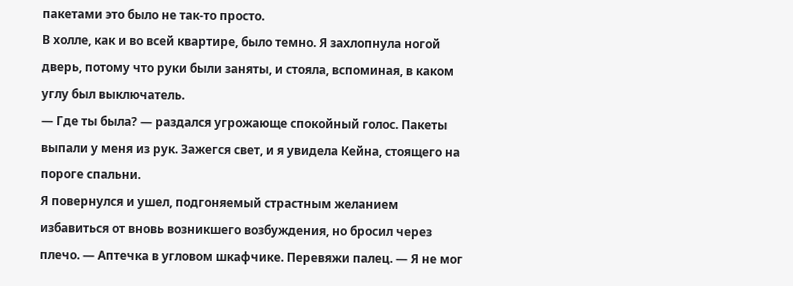пакетами это было не так-то просто.
В холле, как и во всей квартире, было темно. Я захлопнула ногой дверь, потому что руки были заняты, и стояла, вспоминая, в каком углу был выключатель.
— Где ты была? — раздался угрожающе спокойный голос. Пакеты выпали у меня из рук. Зажегся свет, и я увидела Кейна, стоящего на пороге спальни.
Я повернулся и ушел, подгоняемый страстным желанием избавиться от вновь возникшего возбуждения, но бросил через плечо. — Аптечка в угловом шкафчике. Перевяжи палец. — Я не мог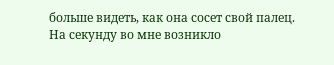больше видеть, как она сосет свой палец.
На секунду во мне возникло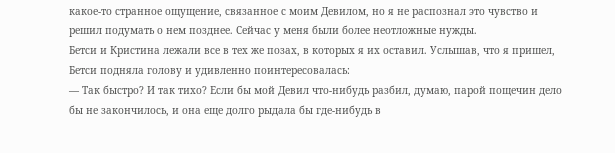какое-то странное ощущение, связанное с моим Девилом, но я не распознал это чувство и решил подумать о нем позднее. Сейчас у меня были более неотложные нужды.
Бетси и Кристина лежали все в тех же позах, в которых я их оставил. Услышав, что я пришел, Бетси подняла голову и удивленно поинтересовалась:
— Так быстро? И так тихо? Если бы мой Девил что-нибудь разбил, думаю, парой пощечин дело бы не закончилось, и она еще долго рыдала бы где-нибудь в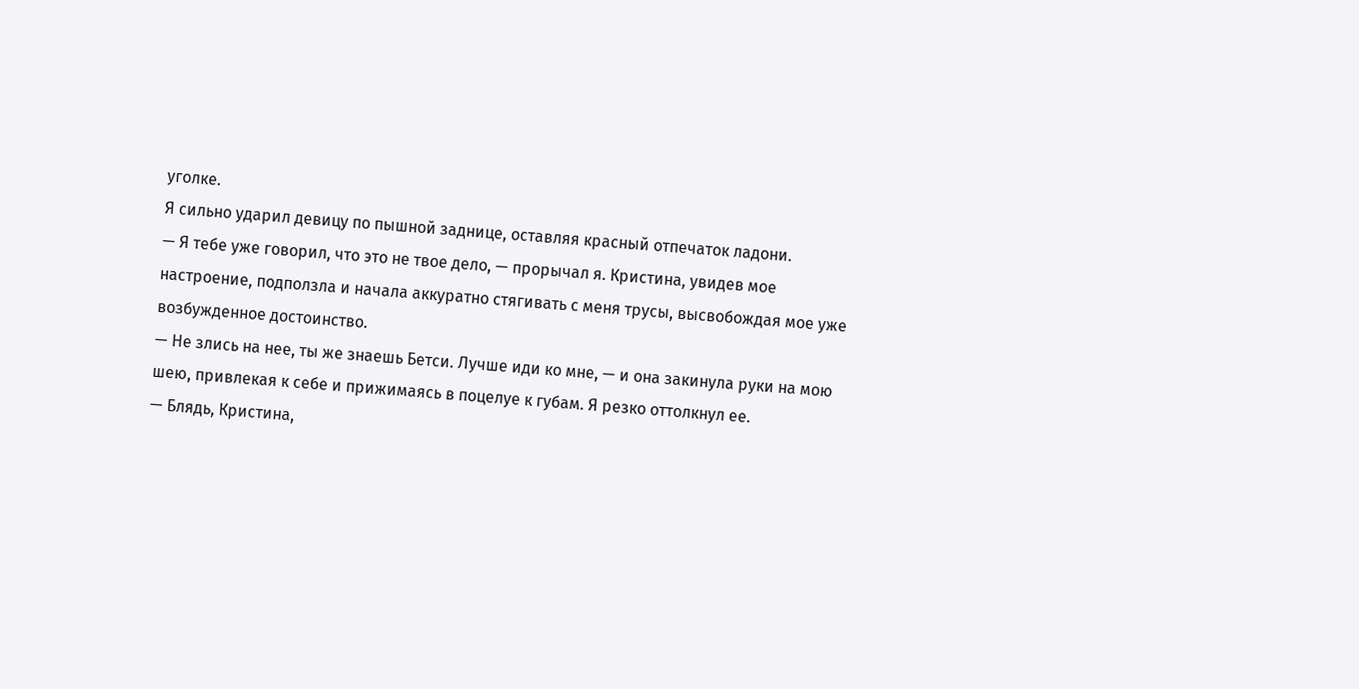уголке.
Я сильно ударил девицу по пышной заднице, оставляя красный отпечаток ладони.
— Я тебе уже говорил, что это не твое дело, — прорычал я. Кристина, увидев мое настроение, подползла и начала аккуратно стягивать с меня трусы, высвобождая мое уже возбужденное достоинство.
— Не злись на нее, ты же знаешь Бетси. Лучше иди ко мне, — и она закинула руки на мою шею, привлекая к себе и прижимаясь в поцелуе к губам. Я резко оттолкнул ее.
— Блядь, Кристина,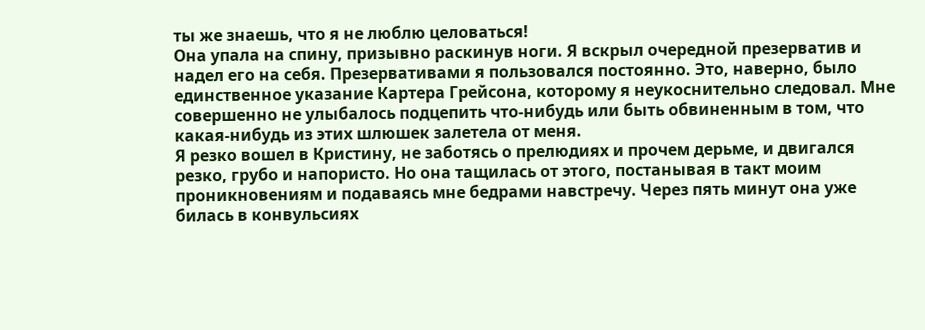ты же знаешь, что я не люблю целоваться!
Она упала на спину, призывно раскинув ноги. Я вскрыл очередной презерватив и надел его на себя. Презервативами я пользовался постоянно. Это, наверно, было единственное указание Картера Грейсона, которому я неукоснительно следовал. Мне совершенно не улыбалось подцепить что-нибудь или быть обвиненным в том, что какая-нибудь из этих шлюшек залетела от меня.
Я резко вошел в Кристину, не заботясь о прелюдиях и прочем дерьме, и двигался резко, грубо и напористо. Но она тащилась от этого, постанывая в такт моим проникновениям и подаваясь мне бедрами навстречу. Через пять минут она уже билась в конвульсиях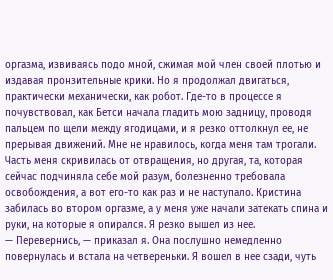оргазма, извиваясь подо мной, сжимая мой член своей плотью и издавая пронзительные крики. Но я продолжал двигаться, практически механически, как робот. Где-то в процессе я почувствовал, как Бетси начала гладить мою задницу, проводя пальцем по щели между ягодицами, и я резко оттолкнул ее, не прерывая движений. Мне не нравилось, когда меня там трогали. Часть меня скривилась от отвращения, но другая, та, которая сейчас подчиняла себе мой разум, болезненно требовала освобождения, а вот его-то как раз и не наступало. Кристина забилась во втором оргазме, а у меня уже начали затекать спина и руки, на которые я опирался. Я резко вышел из нее.
— Перевернись, — приказал я. Она послушно немедленно повернулась и встала на четвереньки. Я вошел в нее сзади, чуть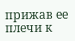прижав ее плечи к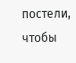постели, чтобы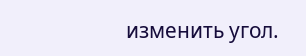изменить угол.